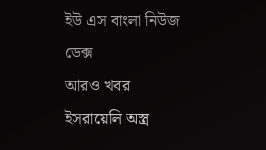ইউ এস বাংলা নিউজ ডেক্স
আরও খবর
ইসরায়েলি অস্ত্র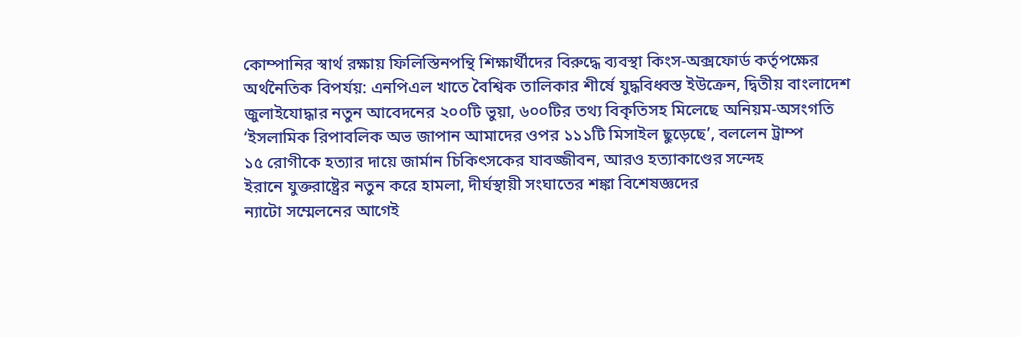কোম্পানির স্বার্থ রক্ষায় ফিলিস্তিনপন্থি শিক্ষার্থীদের বিরুদ্ধে ব্যবস্থা কিংস-অক্সফোর্ড কর্তৃপক্ষের
অর্থনৈতিক বিপর্যয়: এনপিএল খাতে বৈশ্বিক তালিকার শীর্ষে যুদ্ধবিধ্বস্ত ইউক্রেন, দ্বিতীয় বাংলাদেশ
জুলাইযোদ্ধার নতুন আবেদনের ২০০টি ভুয়া, ৬০০টির তথ্য বিকৃতিসহ মিলেছে অনিয়ম-অসংগতি
‘ইসলামিক রিপাবলিক অভ জাপান আমাদের ওপর ১১১টি মিসাইল ছুড়েছে’, বললেন ট্রাম্প
১৫ রোগীকে হত্যার দায়ে জার্মান চিকিৎসকের যাবজ্জীবন, আরও হত্যাকাণ্ডের সন্দেহ
ইরানে যুক্তরাষ্ট্রের নতুন করে হামলা, দীর্ঘস্থায়ী সংঘাতের শঙ্কা বিশেষজ্ঞদের
ন্যাটো সম্মেলনের আগেই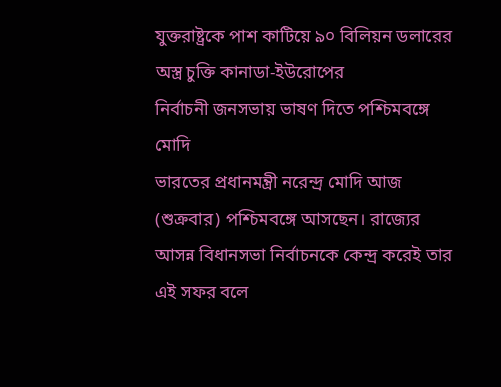যুক্তরাষ্ট্রকে পাশ কাটিয়ে ৯০ বিলিয়ন ডলারের অস্ত্র চুক্তি কানাডা-ইউরোপের
নির্বাচনী জনসভায় ভাষণ দিতে পশ্চিমবঙ্গে মোদি
ভারতের প্রধানমন্ত্রী নরেন্দ্র মোদি আজ (শুক্রবার) পশ্চিমবঙ্গে আসছেন। রাজ্যের আসন্ন বিধানসভা নির্বাচনকে কেন্দ্র করেই তার এই সফর বলে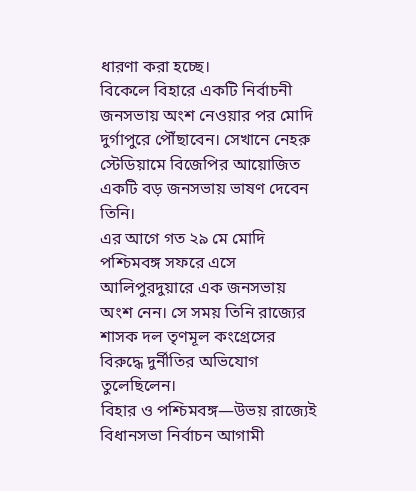ধারণা করা হচ্ছে।
বিকেলে বিহারে একটি নির্বাচনী জনসভায় অংশ নেওয়ার পর মোদি দুর্গাপুরে পৌঁছাবেন। সেখানে নেহরু স্টেডিয়ামে বিজেপির আয়োজিত একটি বড় জনসভায় ভাষণ দেবেন তিনি।
এর আগে গত ২৯ মে মোদি পশ্চিমবঙ্গ সফরে এসে আলিপুরদুয়ারে এক জনসভায় অংশ নেন। সে সময় তিনি রাজ্যের শাসক দল তৃণমূল কংগ্রেসের বিরুদ্ধে দুর্নীতির অভিযোগ তুলেছিলেন।
বিহার ও পশ্চিমবঙ্গ—উভয় রাজ্যেই বিধানসভা নির্বাচন আগামী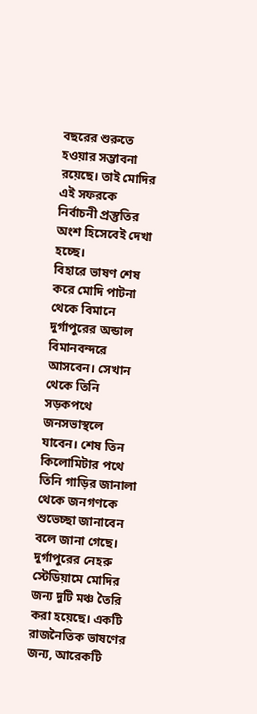বছরের শুরুতে হওয়ার সম্ভাবনা রয়েছে। তাই মোদির এই সফরকে নির্বাচনী প্রস্তুতির অংশ হিসেবেই দেখা হচ্ছে।
বিহারে ভাষণ শেষ করে মোদি পাটনা থেকে বিমানে দুর্গাপুরের অন্ডাল বিমানবন্দরে আসবেন। সেখান
থেকে তিনি সড়কপথে জনসভাস্থলে যাবেন। শেষ তিন কিলোমিটার পথে তিনি গাড়ির জানালা থেকে জনগণকে শুভেচ্ছা জানাবেন বলে জানা গেছে। দুর্গাপুরের নেহরু স্টেডিয়ামে মোদির জন্য দুটি মঞ্চ তৈরি করা হয়েছে। একটি রাজনৈতিক ভাষণের জন্য, আরেকটি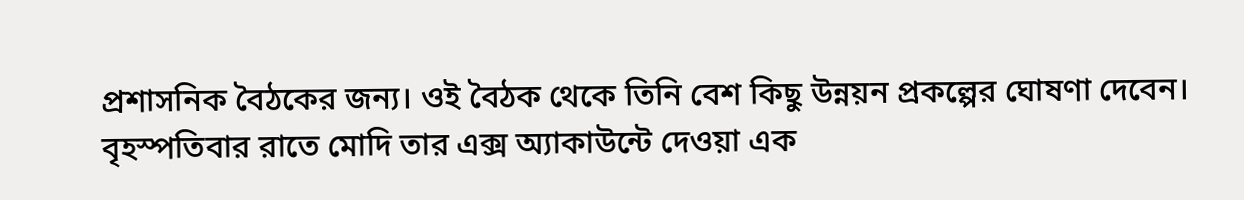প্রশাসনিক বৈঠকের জন্য। ওই বৈঠক থেকে তিনি বেশ কিছু উন্নয়ন প্রকল্পের ঘোষণা দেবেন। বৃহস্পতিবার রাতে মোদি তার এক্স অ্যাকাউন্টে দেওয়া এক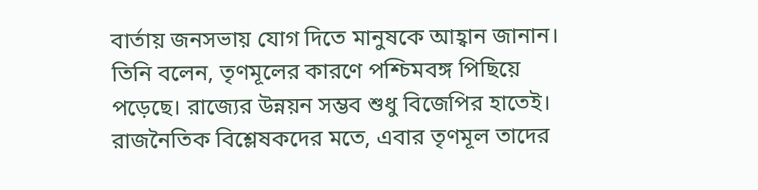বার্তায় জনসভায় যোগ দিতে মানুষকে আহ্বান জানান। তিনি বলেন, তৃণমূলের কারণে পশ্চিমবঙ্গ পিছিয়ে পড়েছে। রাজ্যের উন্নয়ন সম্ভব শুধু বিজেপির হাতেই। রাজনৈতিক বিশ্লেষকদের মতে, এবার তৃণমূল তাদের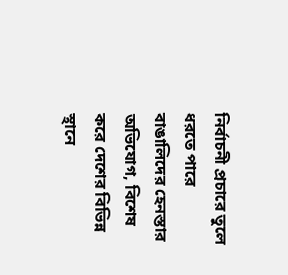নির্বাচনী প্রচারে তুলে ধরতে পারে বাঙালিদের হেনস্তার অভিযোগ, বিশেষ করে দেশের বিভিন্ন স্থানে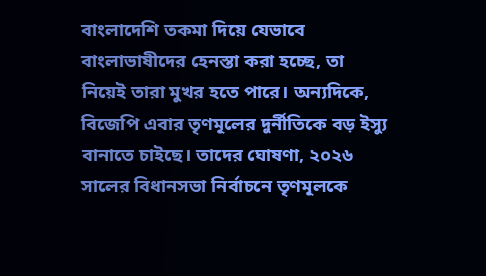বাংলাদেশি তকমা দিয়ে যেভাবে বাংলাভাষীদের হেনস্তা করা হচ্ছে, তা
নিয়েই তারা মুখর হতে পারে। অন্যদিকে, বিজেপি এবার তৃণমূলের দুর্নীতিকে বড় ইস্যু বানাতে চাইছে। তাদের ঘোষণা, ২০২৬ সালের বিধানসভা নির্বাচনে তৃণমূলকে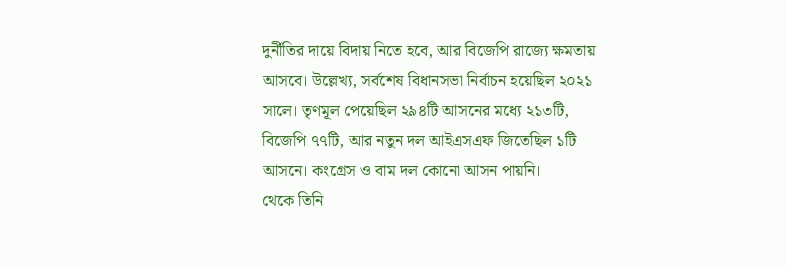দুর্নীতির দায়ে বিদায় নিতে হবে, আর বিজেপি রাজ্যে ক্ষমতায় আসবে। উল্লেখ্য, সর্বশেষ বিধানসভা নির্বাচন হয়েছিল ২০২১ সালে। তৃণমূল পেয়েছিল ২৯৪টি আসনের মধ্যে ২১৩টি, বিজেপি ৭৭টি, আর নতুন দল আইএসএফ জিতেছিল ১টি আসনে। কংগ্রেস ও বাম দল কোনো আসন পায়নি।
থেকে তিনি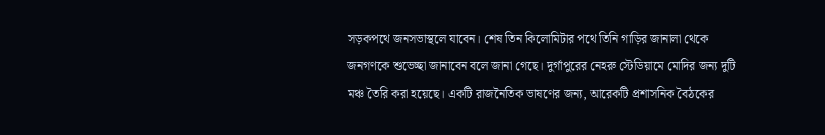সড়কপথে জনসভাস্থলে যাবেন। শেষ তিন কিলোমিটার পথে তিনি গাড়ির জানালা থেকে জনগণকে শুভেচ্ছা জানাবেন বলে জানা গেছে। দুর্গাপুরের নেহরু স্টেডিয়ামে মোদির জন্য দুটি মঞ্চ তৈরি করা হয়েছে। একটি রাজনৈতিক ভাষণের জন্য, আরেকটি প্রশাসনিক বৈঠকের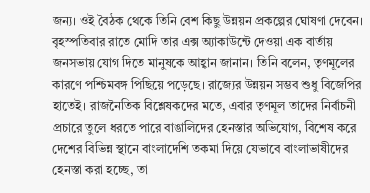জন্য। ওই বৈঠক থেকে তিনি বেশ কিছু উন্নয়ন প্রকল্পের ঘোষণা দেবেন। বৃহস্পতিবার রাতে মোদি তার এক্স অ্যাকাউন্টে দেওয়া এক বার্তায় জনসভায় যোগ দিতে মানুষকে আহ্বান জানান। তিনি বলেন, তৃণমূলের কারণে পশ্চিমবঙ্গ পিছিয়ে পড়েছে। রাজ্যের উন্নয়ন সম্ভব শুধু বিজেপির হাতেই। রাজনৈতিক বিশ্লেষকদের মতে, এবার তৃণমূল তাদের নির্বাচনী প্রচারে তুলে ধরতে পারে বাঙালিদের হেনস্তার অভিযোগ, বিশেষ করে দেশের বিভিন্ন স্থানে বাংলাদেশি তকমা দিয়ে যেভাবে বাংলাভাষীদের হেনস্তা করা হচ্ছে, তা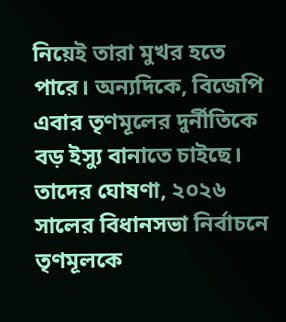নিয়েই তারা মুখর হতে পারে। অন্যদিকে, বিজেপি এবার তৃণমূলের দুর্নীতিকে বড় ইস্যু বানাতে চাইছে। তাদের ঘোষণা, ২০২৬ সালের বিধানসভা নির্বাচনে তৃণমূলকে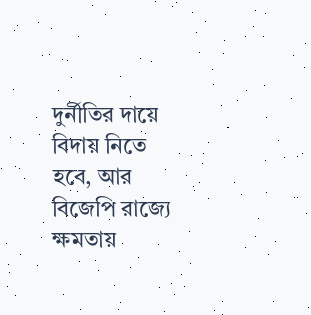দুর্নীতির দায়ে বিদায় নিতে হবে, আর বিজেপি রাজ্যে ক্ষমতায়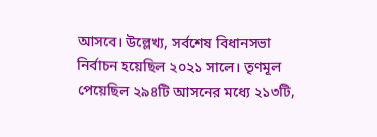আসবে। উল্লেখ্য, সর্বশেষ বিধানসভা নির্বাচন হয়েছিল ২০২১ সালে। তৃণমূল পেয়েছিল ২৯৪টি আসনের মধ্যে ২১৩টি,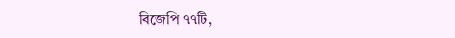বিজেপি ৭৭টি,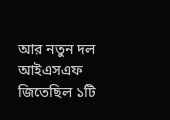আর নতুন দল আইএসএফ জিতেছিল ১টি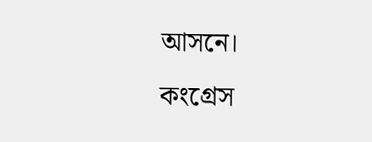আসনে। কংগ্রেস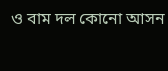ও বাম দল কোনো আসন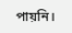পায়নি।